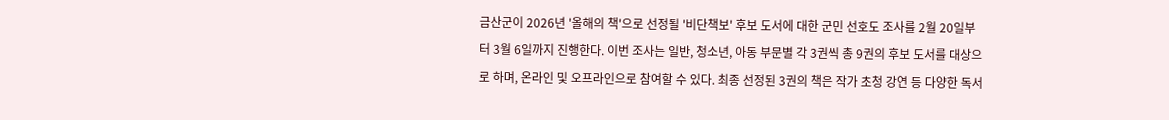금산군이 2026년 '올해의 책'으로 선정될 '비단책보' 후보 도서에 대한 군민 선호도 조사를 2월 20일부터 3월 6일까지 진행한다. 이번 조사는 일반, 청소년, 아동 부문별 각 3권씩 총 9권의 후보 도서를 대상으로 하며, 온라인 및 오프라인으로 참여할 수 있다. 최종 선정된 3권의 책은 작가 초청 강연 등 다양한 독서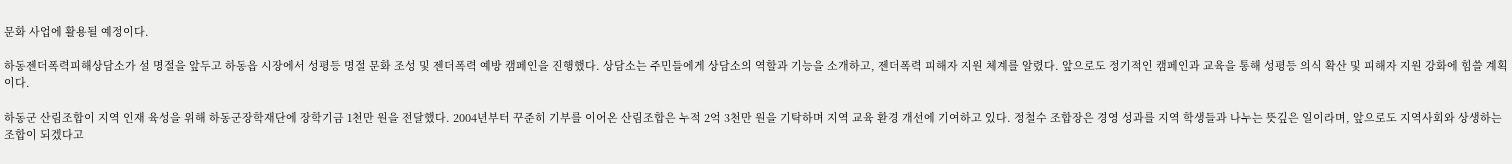문화 사업에 활용될 예정이다.

하동젠더폭력피해상담소가 설 명절을 앞두고 하동읍 시장에서 성평등 명절 문화 조성 및 젠더폭력 예방 캠페인을 진행했다. 상담소는 주민들에게 상담소의 역할과 기능을 소개하고, 젠더폭력 피해자 지원 체계를 알렸다. 앞으로도 정기적인 캠페인과 교육을 통해 성평등 의식 확산 및 피해자 지원 강화에 힘쓸 계획이다.

하동군 산림조합이 지역 인재 육성을 위해 하동군장학재단에 장학기금 1천만 원을 전달했다. 2004년부터 꾸준히 기부를 이어온 산림조합은 누적 2억 3천만 원을 기탁하며 지역 교육 환경 개선에 기여하고 있다. 정철수 조합장은 경영 성과를 지역 학생들과 나누는 뜻깊은 일이라며, 앞으로도 지역사회와 상생하는 조합이 되겠다고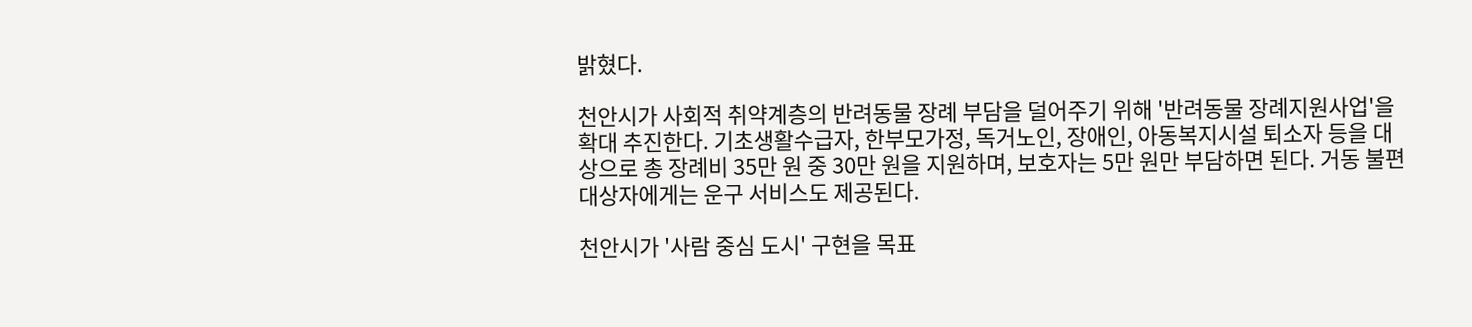밝혔다.

천안시가 사회적 취약계층의 반려동물 장례 부담을 덜어주기 위해 '반려동물 장례지원사업'을 확대 추진한다. 기초생활수급자, 한부모가정, 독거노인, 장애인, 아동복지시설 퇴소자 등을 대상으로 총 장례비 35만 원 중 30만 원을 지원하며, 보호자는 5만 원만 부담하면 된다. 거동 불편 대상자에게는 운구 서비스도 제공된다.

천안시가 '사람 중심 도시' 구현을 목표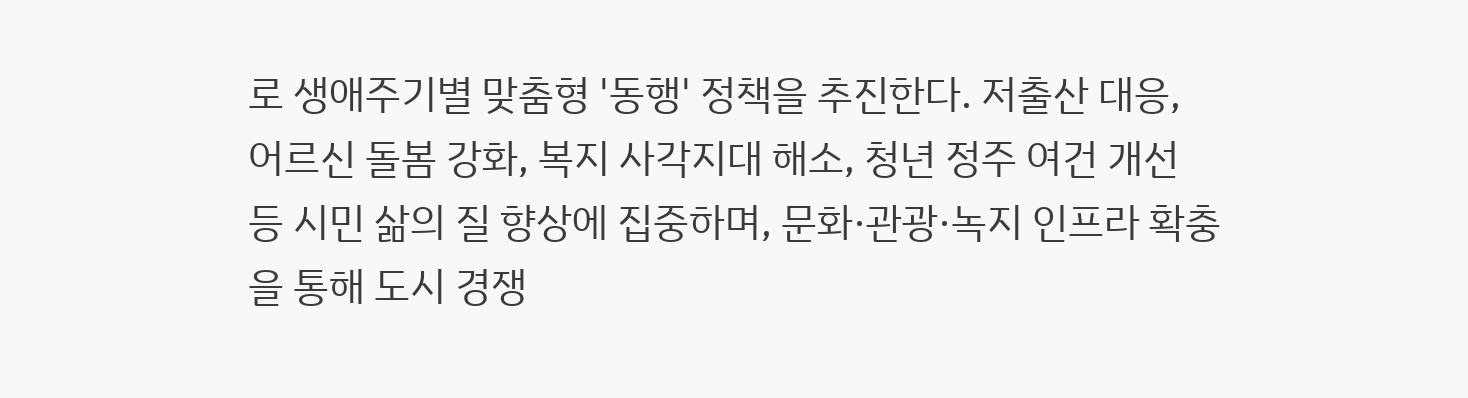로 생애주기별 맞춤형 '동행' 정책을 추진한다. 저출산 대응, 어르신 돌봄 강화, 복지 사각지대 해소, 청년 정주 여건 개선 등 시민 삶의 질 향상에 집중하며, 문화·관광·녹지 인프라 확충을 통해 도시 경쟁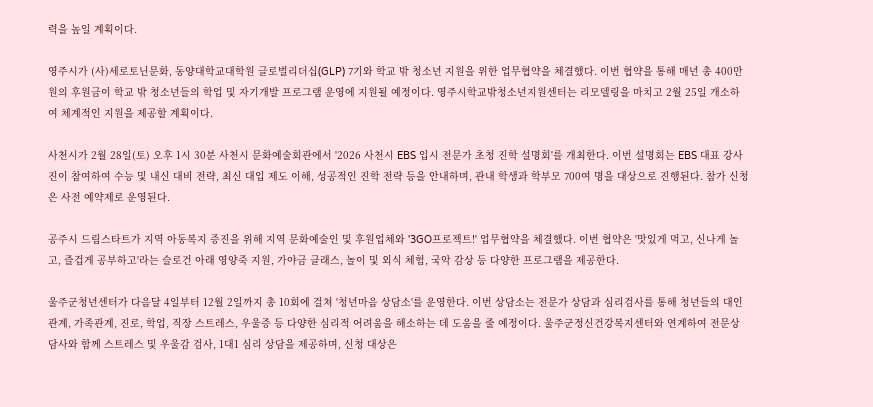력을 높일 계획이다.

영주시가 (사)세로토닌문화, 동양대학교대학원 글로벌리더십(GLP) 7기와 학교 밖 청소년 지원을 위한 업무협약을 체결했다. 이번 협약을 통해 매년 총 400만 원의 후원금이 학교 밖 청소년들의 학업 및 자기개발 프로그램 운영에 지원될 예정이다. 영주시학교밖청소년지원센터는 리모델링을 마치고 2월 25일 개소하여 체계적인 지원을 제공할 계획이다.

사천시가 2월 28일(토) 오후 1시 30분 사천시 문화예술회관에서 '2026 사천시 EBS 입시 전문가 초청 진학 설명회'를 개최한다. 이번 설명회는 EBS 대표 강사진이 참여하여 수능 및 내신 대비 전략, 최신 대입 제도 이해, 성공적인 진학 전략 등을 안내하며, 관내 학생과 학부모 700여 명을 대상으로 진행된다. 참가 신청은 사전 예약제로 운영된다.

공주시 드림스타트가 지역 아동복지 증진을 위해 지역 문화예술인 및 후원업체와 '3GO프로젝트!' 업무협약을 체결했다. 이번 협약은 '맛있게 먹고, 신나게 놀고, 즐겁게 공부하고'라는 슬로건 아래 영양죽 지원, 가야금 클래스, 놀이 및 외식 체험, 국악 감상 등 다양한 프로그램을 제공한다.

울주군청년센터가 다음달 4일부터 12월 2일까지 총 10회에 걸쳐 '청년마음 상담소'를 운영한다. 이번 상담소는 전문가 상담과 심리검사를 통해 청년들의 대인관계, 가족관계, 진로, 학업, 직장 스트레스, 우울증 등 다양한 심리적 어려움을 해소하는 데 도움을 줄 예정이다. 울주군정신건강복지센터와 연계하여 전문상담사와 함께 스트레스 및 우울감 검사, 1대1 심리 상담을 제공하며, 신청 대상은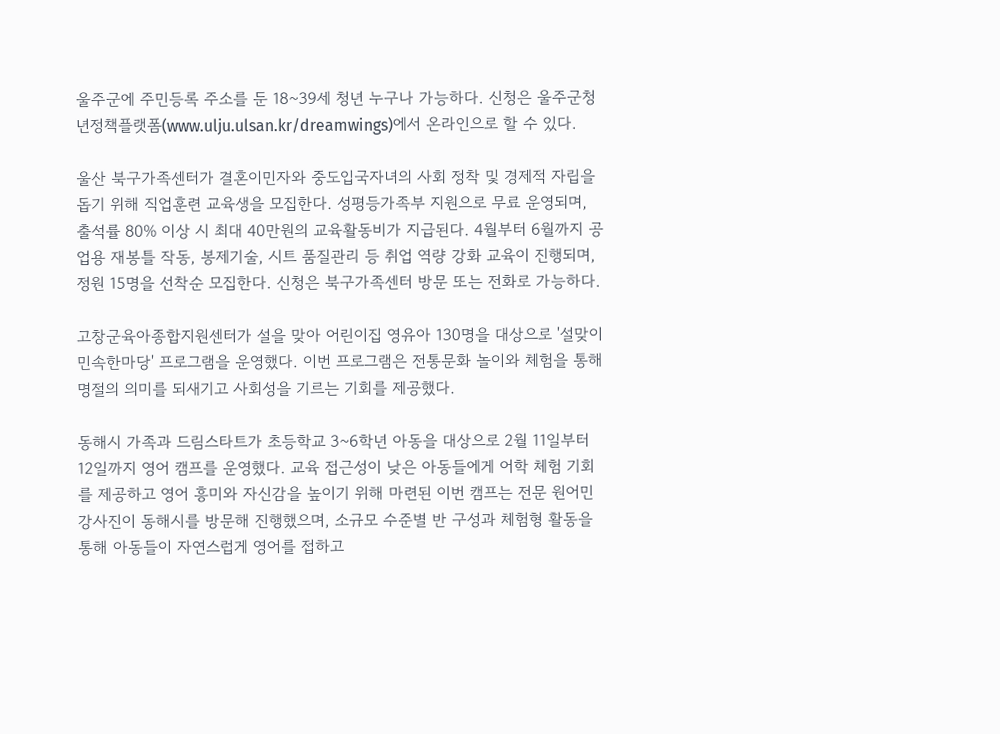울주군에 주민등록 주소를 둔 18~39세 청년 누구나 가능하다. 신청은 울주군청년정책플랫폼(www.ulju.ulsan.kr/dreamwings)에서 온라인으로 할 수 있다.

울산 북구가족센터가 결혼이민자와 중도입국자녀의 사회 정착 및 경제적 자립을 돕기 위해 직업훈련 교육생을 모집한다. 성평등가족부 지원으로 무료 운영되며, 출석률 80% 이상 시 최대 40만원의 교육활동비가 지급된다. 4월부터 6월까지 공업용 재봉틀 작동, 봉제기술, 시트 품질관리 등 취업 역량 강화 교육이 진행되며, 정원 15명을 선착순 모집한다. 신청은 북구가족센터 방문 또는 전화로 가능하다.

고창군육아종합지원센터가 설을 맞아 어린이집 영유아 130명을 대상으로 '설맞이 민속한마당' 프로그램을 운영했다. 이번 프로그램은 전통문화 놀이와 체험을 통해 명절의 의미를 되새기고 사회성을 기르는 기회를 제공했다.

동해시 가족과 드림스타트가 초등학교 3~6학년 아동을 대상으로 2월 11일부터 12일까지 영어 캠프를 운영했다. 교육 접근성이 낮은 아동들에게 어학 체험 기회를 제공하고 영어 흥미와 자신감을 높이기 위해 마련된 이번 캠프는 전문 원어민 강사진이 동해시를 방문해 진행했으며, 소규모 수준별 반 구성과 체험형 활동을 통해 아동들이 자연스럽게 영어를 접하고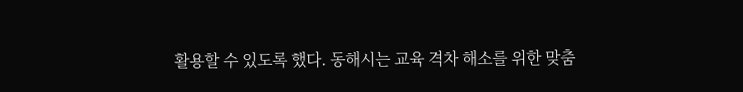활용할 수 있도록 했다. 동해시는 교육 격차 해소를 위한 맞춤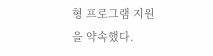형 프로그램 지원을 약속했다.